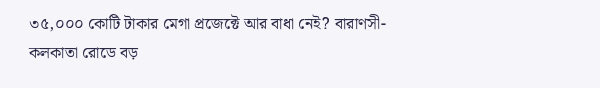৩৫,০০০ কোটি টাকার মেগা প্রজেক্টে আর বাধা নেই? বারাণসী-কলকাতা রোডে বড়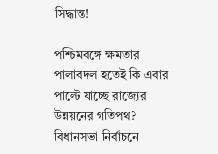সিদ্ধান্ত!

পশ্চিমবঙ্গে ক্ষমতার পালাবদল হতেই কি এবার পাল্টে যাচ্ছে রাজ্যের উন্নয়নের গতিপথ? বিধানসভা নির্বাচনে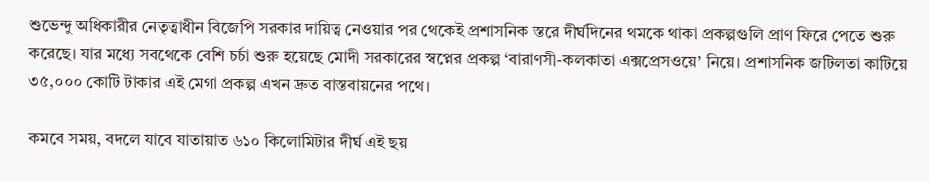শুভেন্দু অধিকারীর নেতৃত্বাধীন বিজেপি সরকার দায়িত্ব নেওয়ার পর থেকেই প্রশাসনিক স্তরে দীর্ঘদিনের থমকে থাকা প্রকল্পগুলি প্রাণ ফিরে পেতে শুরু করেছে। যার মধ্যে সবথেকে বেশি চর্চা শুরু হয়েছে মোদী সরকারের স্বপ্নের প্রকল্প ‘বারাণসী-কলকাতা এক্সপ্রেসওয়ে’ নিয়ে। প্রশাসনিক জটিলতা কাটিয়ে ৩৫,০০০ কোটি টাকার এই মেগা প্রকল্প এখন দ্রুত বাস্তবায়নের পথে।

কমবে সময়, বদলে যাবে যাতায়াত ৬১০ কিলোমিটার দীর্ঘ এই ছয়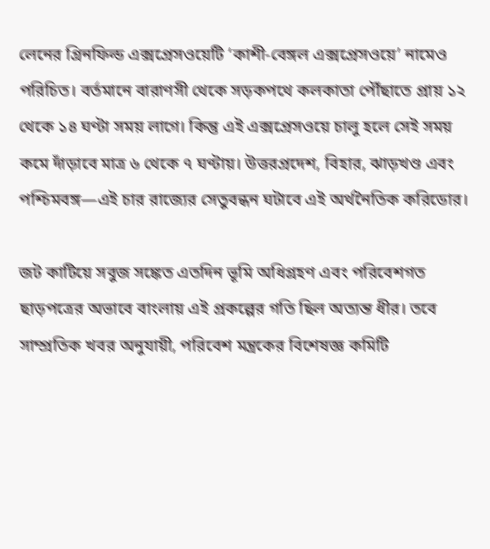লেনের গ্রিনফিল্ড এক্সপ্রেসওয়েটি ‘কাশী-বেঙ্গল এক্সপ্রেসওয়ে’ নামেও পরিচিত। বর্তমানে বারাণসী থেকে সড়কপথে কলকাতা পৌঁছাতে প্রায় ১২ থেকে ১৪ ঘণ্টা সময় লাগে। কিন্তু এই এক্সপ্রেসওয়ে চালু হলে সেই সময় কমে দাঁড়াবে মাত্র ৬ থেকে ৭ ঘণ্টায়। উত্তরপ্রদেশ, বিহার, ঝাড়খণ্ড এবং পশ্চিমবঙ্গ—এই চার রাজ্যের সেতুবন্ধন ঘটাবে এই অর্থনৈতিক করিডোর।

জট কাটিয়ে সবুজ সঙ্কেত এতদিন ভূমি অধিগ্রহণ এবং পরিবেশগত ছাড়পত্রের অভাবে বাংলায় এই প্রকল্পের গতি ছিল অত্যন্ত ধীর। তবে সাম্প্রতিক খবর অনুযায়ী, পরিবেশ মন্ত্রকের বিশেষজ্ঞ কমিটি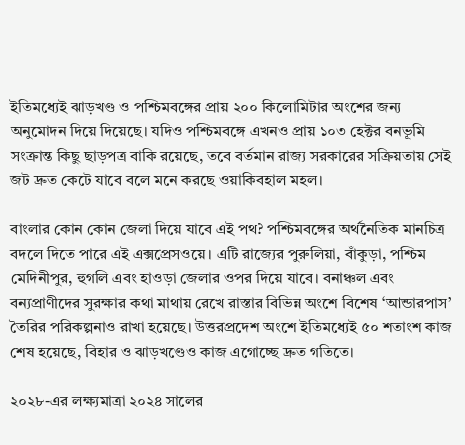ইতিমধ্যেই ঝাড়খণ্ড ও পশ্চিমবঙ্গের প্রায় ২০০ কিলোমিটার অংশের জন্য অনুমোদন দিয়ে দিয়েছে। যদিও পশ্চিমবঙ্গে এখনও প্রায় ১০৩ হেক্টর বনভূমি সংক্রান্ত কিছু ছাড়পত্র বাকি রয়েছে, তবে বর্তমান রাজ্য সরকারের সক্রিয়তায় সেই জট দ্রুত কেটে যাবে বলে মনে করছে ওয়াকিবহাল মহল।

বাংলার কোন কোন জেলা দিয়ে যাবে এই পথ? পশ্চিমবঙ্গের অর্থনৈতিক মানচিত্র বদলে দিতে পারে এই এক্সপ্রেসওয়ে। এটি রাজ্যের পুরুলিয়া, বাঁকুড়া, পশ্চিম মেদিনীপুর, হুগলি এবং হাওড়া জেলার ওপর দিয়ে যাবে। বনাঞ্চল এবং বন্যপ্রাণীদের সুরক্ষার কথা মাথায় রেখে রাস্তার বিভিন্ন অংশে বিশেষ ‘আন্ডারপাস’ তৈরির পরিকল্পনাও রাখা হয়েছে। উত্তরপ্রদেশ অংশে ইতিমধ্যেই ৫০ শতাংশ কাজ শেষ হয়েছে, বিহার ও ঝাড়খণ্ডেও কাজ এগোচ্ছে দ্রুত গতিতে।

২০২৮-এর লক্ষ্যমাত্রা ২০২৪ সালের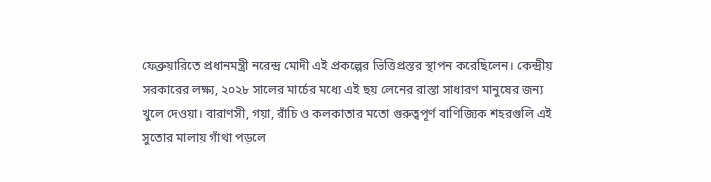ফেব্রুয়ারিতে প্রধানমন্ত্রী নরেন্দ্র মোদী এই প্রকল্পের ভিত্তিপ্রস্তর স্থাপন করেছিলেন। কেন্দ্রীয় সরকারের লক্ষ্য, ২০২৮ সালের মার্চের মধ্যে এই ছয় লেনের রাস্তা সাধারণ মানুষের জন্য খুলে দেওয়া। বারাণসী, গয়া, রাঁচি ও কলকাতার মতো গুরুত্বপূর্ণ বাণিজ্যিক শহরগুলি এই সুতোর মালায় গাঁথা পড়লে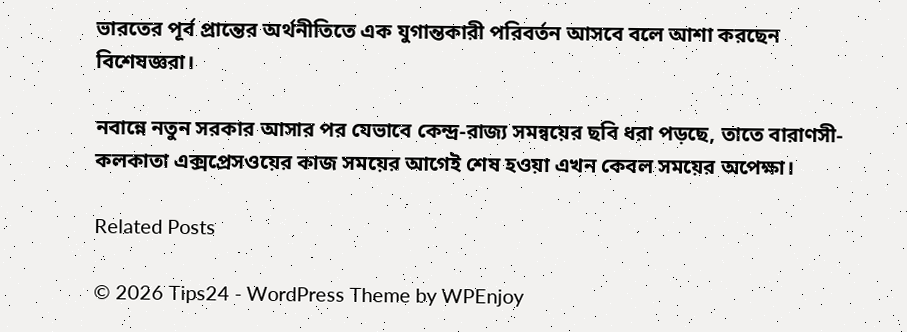ভারতের পূর্ব প্রান্তের অর্থনীতিতে এক যুগান্তকারী পরিবর্তন আসবে বলে আশা করছেন বিশেষজ্ঞরা।

নবান্নে নতুন সরকার আসার পর যেভাবে কেন্দ্র-রাজ্য সমন্বয়ের ছবি ধরা পড়ছে, তাতে বারাণসী-কলকাতা এক্সপ্রেসওয়ের কাজ সময়ের আগেই শেষ হওয়া এখন কেবল সময়ের অপেক্ষা।

Related Posts

© 2026 Tips24 - WordPress Theme by WPEnjoy